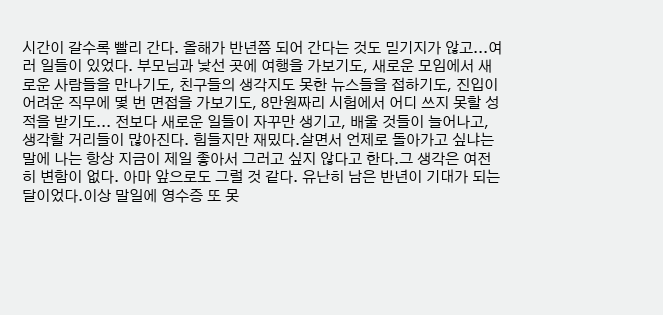시간이 갈수록 빨리 간다. 올해가 반년쯤 되어 간다는 것도 믿기지가 않고...여러 일들이 있었다. 부모님과 낯선 곳에 여행을 가보기도, 새로운 모임에서 새로운 사람들을 만나기도, 친구들의 생각지도 못한 뉴스들을 접하기도, 진입이 어려운 직무에 몇 번 면접을 가보기도, 8만원짜리 시험에서 어디 쓰지 못할 성적을 받기도... 전보다 새로운 일들이 자꾸만 생기고, 배울 것들이 늘어나고, 생각할 거리들이 많아진다. 힘들지만 재밌다.살면서 언제로 돌아가고 싶냐는 말에 나는 항상 지금이 제일 좋아서 그러고 싶지 않다고 한다.그 생각은 여전히 변함이 없다. 아마 앞으로도 그럴 것 같다. 유난히 남은 반년이 기대가 되는 달이었다.이상 말일에 영수증 또 못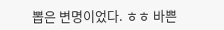뽑은 변명이었다. ㅎㅎ 바쁜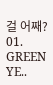걸 어째? 01. GREEN YE..